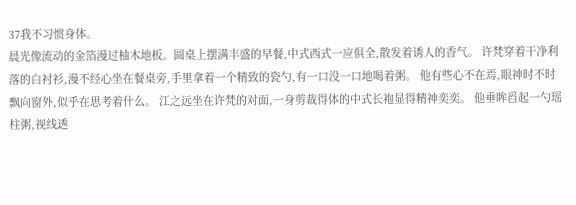37我不习惯身体。
晨光像流动的金箔漫过柚木地板。圆桌上摆满丰盛的早餐,中式西式一应俱全,散发着诱人的香气。 许梵穿着干净利落的白衬衫,漫不经心坐在餐桌旁,手里拿着一个精致的瓷勺,有一口没一口地喝着粥。 他有些心不在焉,眼神时不时飘向窗外,似乎在思考着什么。 江之远坐在许梵的对面,一身剪裁得体的中式长袍显得精神奕奕。 他垂眸舀起一勺瑶柱粥,视线透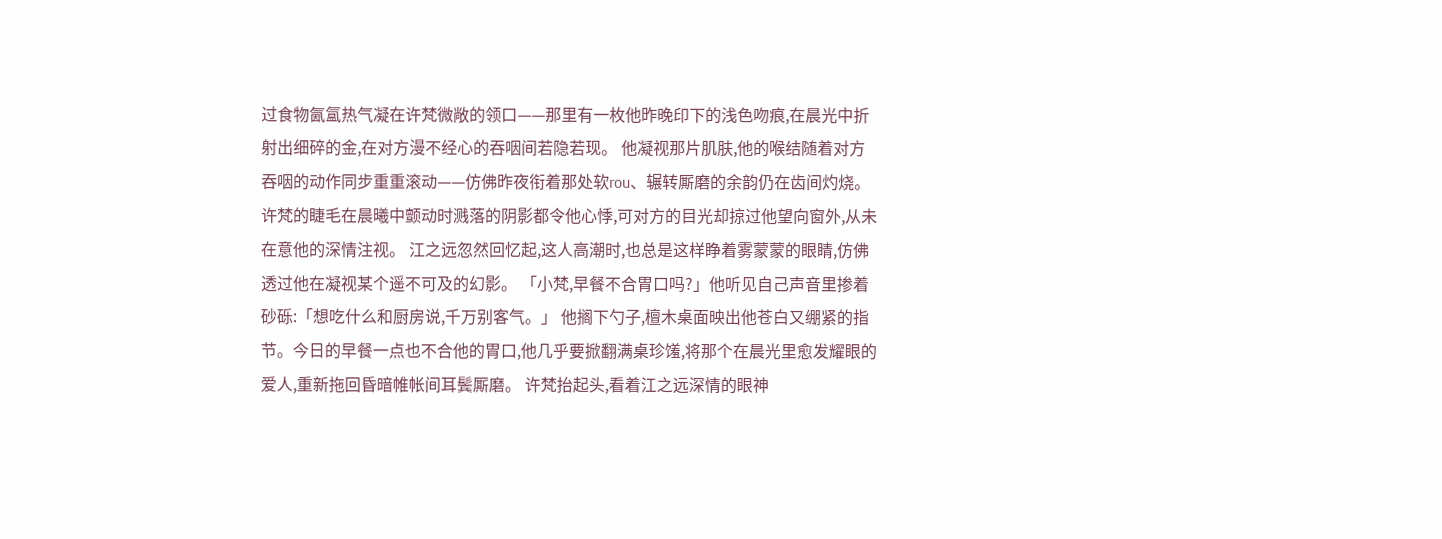过食物氤氲热气凝在许梵微敞的领口——那里有一枚他昨晚印下的浅色吻痕,在晨光中折射出细碎的金,在对方漫不经心的吞咽间若隐若现。 他凝视那片肌肤,他的喉结随着对方吞咽的动作同步重重滚动——仿佛昨夜衔着那处软rou、辗转厮磨的余韵仍在齿间灼烧。 许梵的睫毛在晨曦中颤动时溅落的阴影都令他心悸,可对方的目光却掠过他望向窗外,从未在意他的深情注视。 江之远忽然回忆起,这人高潮时,也总是这样睁着雾蒙蒙的眼睛,仿佛透过他在凝视某个遥不可及的幻影。 「小梵,早餐不合胃口吗?」他听见自己声音里掺着砂砾:「想吃什么和厨房说,千万别客气。」 他搁下勺子,檀木桌面映出他苍白又绷紧的指节。今日的早餐一点也不合他的胃口,他几乎要掀翻满桌珍馐,将那个在晨光里愈发耀眼的爱人,重新拖回昏暗帷帐间耳鬓厮磨。 许梵抬起头,看着江之远深情的眼神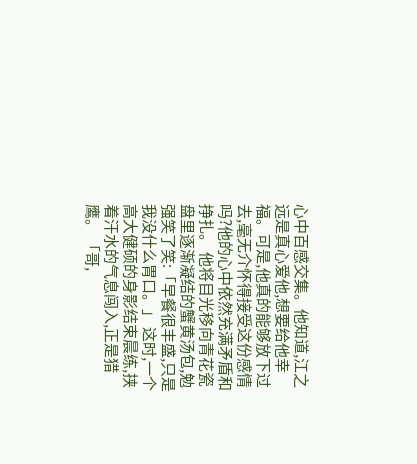心中百感交集。他知道,江之远是真心爱他,想要给他幸福。可是,他真的能够放下过去,毫无介怀得接受这份感情吗?他的心中依然充满矛盾和挣扎。 他将目光移向青花瓷盘里逐渐凝结的蟹黄汤包,勉强笑了笑:「早餐很丰盛,只是我没什么胃口。」 这时,一个高大健硕的身影结束晨练,挟着汗水的气息闯入,正是猎鹰。 「哥,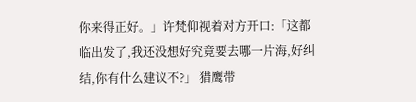你来得正好。」许梵仰视着对方开口:「这都临出发了,我还没想好究竟要去哪一片海,好纠结,你有什么建议不?」 猎鹰带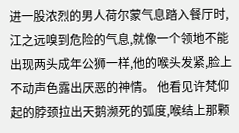进一股浓烈的男人荷尔蒙气息踏入餐厅时,江之远嗅到危险的气息,就像一个领地不能出现两头成年公狮一样,他的喉头发紧,脸上不动声色露出厌恶的神情。 他看见许梵仰起的脖颈拉出天鹅濒死的弧度,喉结上那颗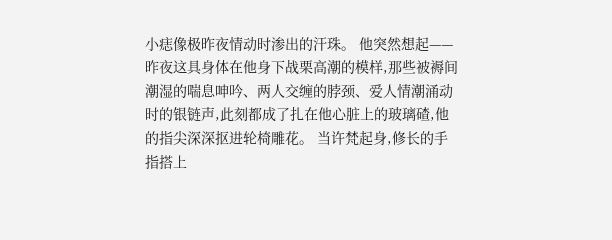小痣像极昨夜情动时渗出的汗珠。 他突然想起——昨夜这具身体在他身下战栗高潮的模样,那些被褥间潮湿的喘息呻吟、两人交缠的脖颈、爱人情潮涌动时的银链声,此刻都成了扎在他心脏上的玻璃碴,他的指尖深深抠进轮椅雕花。 当许梵起身,修长的手指搭上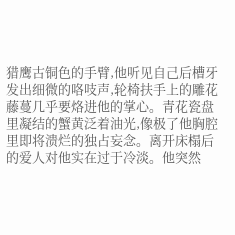猎鹰古铜色的手臂,他听见自己后槽牙发出细微的咯吱声,轮椅扶手上的雕花藤蔓几乎要烙进他的掌心。青花瓷盘里凝结的蟹黄泛着油光,像极了他胸腔里即将溃烂的独占妄念。离开床榻后的爱人对他实在过于冷淡。他突然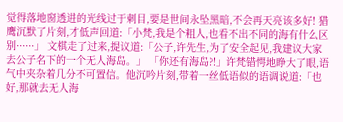觉得落地窗透进的光线过于刺目,要是世间永坠黑暗,不会再天亮该多好! 猎鹰沉默了片刻,才低声回道:「小梵,我是个粗人,也看不出不同的海有什么区别······」 文棋走了过来,提议道:「公子,许先生,为了安全起见,我建议大家去公子名下的一个无人海岛。」 「你还有海岛?!」许梵错愕地睁大了眼,语气中夹杂着几分不可置信。他沉吟片刻,带着一丝低语似的语调说道:「也好,那就去无人海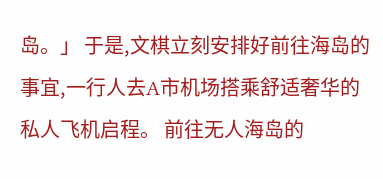岛。」 于是,文棋立刻安排好前往海岛的事宜,一行人去A市机场搭乘舒适奢华的私人飞机启程。 前往无人海岛的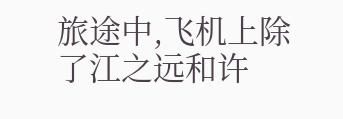旅途中,飞机上除了江之远和许